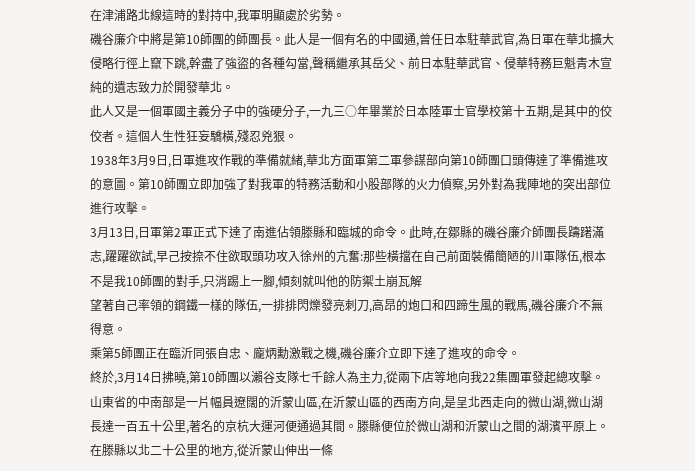在津浦路北線這時的對持中,我軍明顯處於劣勢。
磯谷廉介中將是第10師團的師團長。此人是一個有名的中國通,曾任日本駐華武官,為日軍在華北擴大侵略行徑上竄下跳,幹盡了強盜的各種勾當,聲稱繼承其岳父、前日本駐華武官、侵華特務巨魁青木宣純的遺志致力於開發華北。
此人又是一個軍國主義分子中的強硬分子,一九三○年畢業於日本陸軍士官學校第十五期,是其中的佼佼者。這個人生性狂妄驕橫,殘忍兇狠。
1938年3月9日,日軍進攻作戰的準備就緒,華北方面軍第二軍參謀部向第10師團口頭傳達了準備進攻的意圖。第10師團立即加強了對我軍的特務活動和小股部隊的火力偵察,另外對為我陣地的突出部位進行攻擊。
3月13日,日軍第2軍正式下達了南進佔領滕縣和臨城的命令。此時,在鄒縣的磯谷廉介師團長躊躇滿志,躍躍欲試,早己按捺不住欲取頭功攻入徐州的亢奮:那些橫擋在自己前面裝備簡陋的川軍隊伍,根本不是我10師團的對手,只消踢上一腳,傾刻就叫他的防禦土崩瓦解
望著自己率領的鋼鐵一樣的隊伍,一排排閃爍發亮刺刀,高昂的炮口和四蹄生風的戰馬,磯谷廉介不無得意。
乘第5師團正在臨沂同張自忠、龐炳勳激戰之機,磯谷廉介立即下達了進攻的命令。
終於,3月14日拂曉,第10師團以瀨谷支隊七千餘人為主力,從兩下店等地向我22集團軍發起總攻擊。
山東省的中南部是一片幅員遼闊的沂蒙山區,在沂蒙山區的西南方向,是呈北西走向的微山湖,微山湖長達一百五十公里,著名的京杭大運河便通過其間。滕縣便位於微山湖和沂蒙山之間的湖濱平原上。
在滕縣以北二十公里的地方,從沂蒙山伸出一條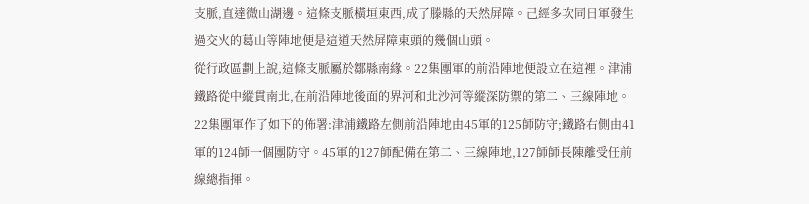支脈,直達微山湖邊。這條支脈橫垣東西,成了滕縣的天然屏障。己經多次同日軍發生過交火的葛山等陣地便是這道天然屏障東頭的幾個山頭。
從行政區劃上說,這條支脈屬於鄒縣南緣。22集團軍的前沿陣地便設立在這裡。津浦鐵路從中縱貫南北,在前沿陣地後面的界河和北沙河等縱深防禦的第二、三線陣地。
22集團軍作了如下的佈署:津浦鐵路左側前沿陣地由45軍的125師防守;鐵路右側由41軍的124師一個團防守。45軍的127師配備在第二、三線陣地,127師師長陳離受任前線總指揮。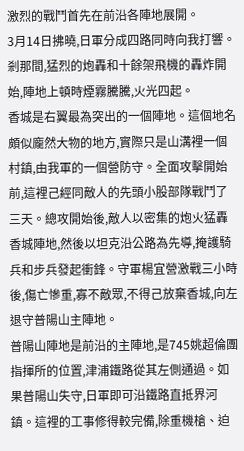激烈的戰鬥首先在前沿各陣地展開。
3月14日拂曉,日軍分成四路同時向我打響。剎那間,猛烈的炮轟和十餘架飛機的轟炸開始,陣地上頓時煙霧騰騰,火光四起。
香城是右翼最為突出的一個陣地。這個地名頗似龐然大物的地方,實際只是山溝裡一個村鎮,由我軍的一個營防守。全面攻擊開始前,這裡己經同敵人的先頭小股部隊戰鬥了三天。總攻開始後,敵人以密集的炮火猛轟香城陣地,然後以坦克沿公路為先導,掩護騎兵和步兵發起衝鋒。守軍楊宜營激戰三小時後,傷亡慘重,寡不敵眾,不得己放棄香城,向左退守普陽山主陣地。
普陽山陣地是前沿的主陣地,是745姚超倫團指揮所的位置,津浦鐵路從其左側通過。如果普陽山失守,日軍即可沿鐵路直抵界河鎮。這裡的工事修得較完備,除重機槍、迫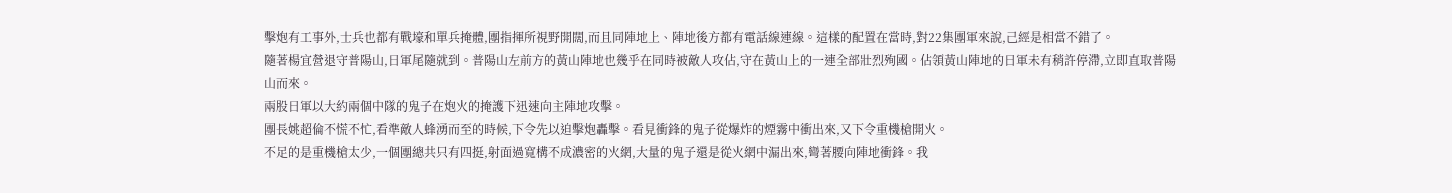擊炮有工事外,士兵也都有戰壕和單兵掩體,團指揮所視野開闊,而且同陣地上、陣地後方都有電話線連線。這樣的配置在當時,對22集團軍來說,己經是相當不錯了。
隨著楊宜營退守普陽山,日軍尾隨就到。普陽山左前方的黃山陣地也幾乎在同時被敵人攻佔,守在黃山上的一連全部壯烈殉國。佔領黃山陣地的日軍未有稍許停滯,立即直取普陽山而來。
兩股日軍以大約兩個中隊的鬼子在炮火的掩護下迅速向主陣地攻擊。
團長姚超倫不慌不忙,看準敵人蜂湧而至的時候,下令先以迫擊炮轟擊。看見衝鋒的鬼子從爆炸的煙霧中衝出來,又下令重機槍開火。
不足的是重機槍太少,一個團總共只有四挺,射面過寬構不成濃密的火網,大量的鬼子還是從火網中漏出來,彎著腰向陣地衝鋒。我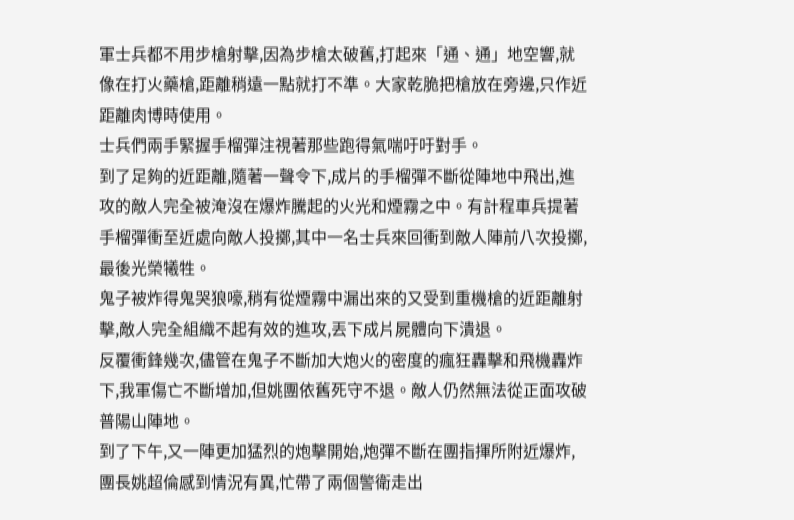軍士兵都不用步槍射擊,因為步槍太破舊,打起來「通、通」地空響,就像在打火藥槍,距離稍遠一點就打不準。大家乾脆把槍放在旁邊,只作近距離肉博時使用。
士兵們兩手緊握手榴彈注視著那些跑得氣喘吁吁對手。
到了足夠的近距離,隨著一聲令下,成片的手榴彈不斷從陣地中飛出,進攻的敵人完全被淹沒在爆炸騰起的火光和煙霧之中。有計程車兵提著手榴彈衝至近處向敵人投擲,其中一名士兵來回衝到敵人陣前八次投擲,最後光榮犧牲。
鬼子被炸得鬼哭狼嚎,稍有從煙霧中漏出來的又受到重機槍的近距離射擊,敵人完全組織不起有效的進攻,丟下成片屍體向下潰退。
反覆衝鋒幾次,儘管在鬼子不斷加大炮火的密度的瘋狂轟擊和飛機轟炸下,我軍傷亡不斷增加,但姚團依舊死守不退。敵人仍然無法從正面攻破普陽山陣地。
到了下午,又一陣更加猛烈的炮擊開始,炮彈不斷在團指揮所附近爆炸,團長姚超倫感到情況有異,忙帶了兩個警衛走出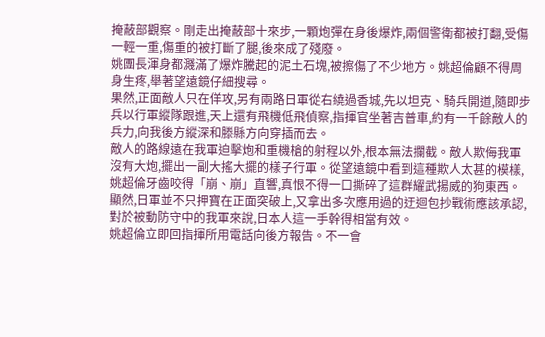掩蔽部觀察。剛走出掩蔽部十來步,一顆炮彈在身後爆炸,兩個警衛都被打翻,受傷一輕一重,傷重的被打斷了腿,後來成了殘廢。
姚團長渾身都濺滿了爆炸騰起的泥土石塊,被擦傷了不少地方。姚超倫顧不得周身生疼,舉著望遠鏡仔細搜尋。
果然,正面敵人只在佯攻,另有兩路日軍從右繞過香城,先以坦克、騎兵開道,隨即步兵以行軍縱隊跟進,天上還有飛機低飛偵察,指揮官坐著吉普車,約有一千餘敵人的兵力,向我後方縱深和滕縣方向穿插而去。
敵人的路線遠在我軍迫擊炮和重機槍的射程以外,根本無法攔截。敵人欺侮我軍沒有大炮,擺出一副大搖大擺的樣子行軍。從望遠鏡中看到這種欺人太甚的模樣,姚超倫牙齒咬得「崩、崩」直響,真恨不得一口撕碎了這群耀武揚威的狗東西。
顯然,日軍並不只押寶在正面突破上,又拿出多次應用過的迂迴包抄戰術應該承認,對於被動防守中的我軍來說,日本人這一手幹得相當有效。
姚超倫立即回指揮所用電話向後方報告。不一會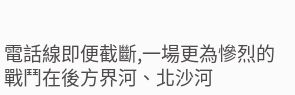電話線即便截斷,一場更為慘烈的戰鬥在後方界河、北沙河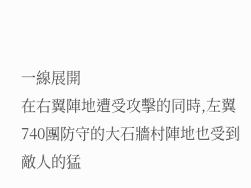一線展開
在右翼陣地遭受攻擊的同時,左翼740團防守的大石牆村陣地也受到敵人的猛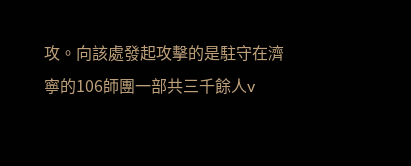攻。向該處發起攻擊的是駐守在濟寧的106師團一部共三千餘人v